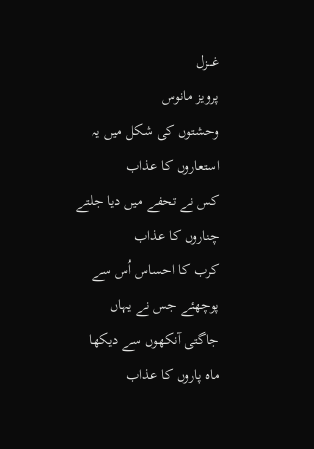غـــزل
پرویز مانوس
وحشتوں کی شکل میں یہ استعاروں کا عذاب
کس نے تحفے میں دیا جلتے چناروں کا عذاب
کرب کا احساس اُس سے پوچھئے جس نے یہاں
جاگتی آنکھوں سے دیکھا ماہ پاروں کا عذاب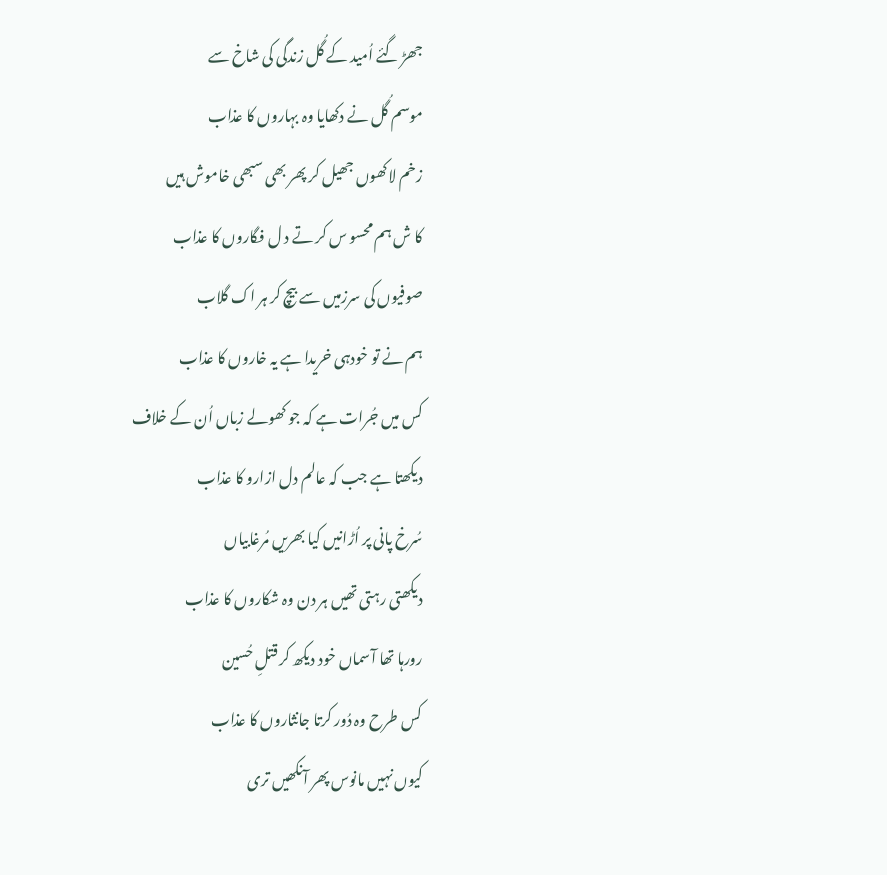جھڑ گئے اُمید کے گُل زندگی کی شاخ سے
موسم گُل نے دکھایا وہ بہاروں کا عذاب
زخم لاکھوں جھیل کر پھر بھی سبھی خاموش ہیں
کا ش ہم محسو س کر تے د ل فگاروں کا عذاب
صوفیوں کی سرزمیں سے بیچ کر ہر اک گلاب
ہم نے تو خودہی خریدا ہے یہ خاروں کا عذاب
کس میں جُرات ہے کہ جو کھولے زباں اُن کے خلاف
دیکھتا ہے جب کہ عالم دل ازارو کا عذاب
سُرخ پانی پر اُڑانیں کیا بھریں مُرغابیاں
دیکھتی رہتی تھیں ہر دن وہ شکاروں کا عذاب
رورہا تھا آسماں خود دیکھ کر قتلِ حُسین
کس طرح وہ دُور کرتا جانثاروں کا عذاب
کیوں نہیں مانوس پھر آنکھیں تری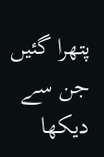پتھرا گئیں
جن سے دیکھا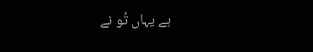ہے یہاں تُو نے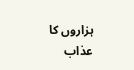ہزاروں کا عذاب